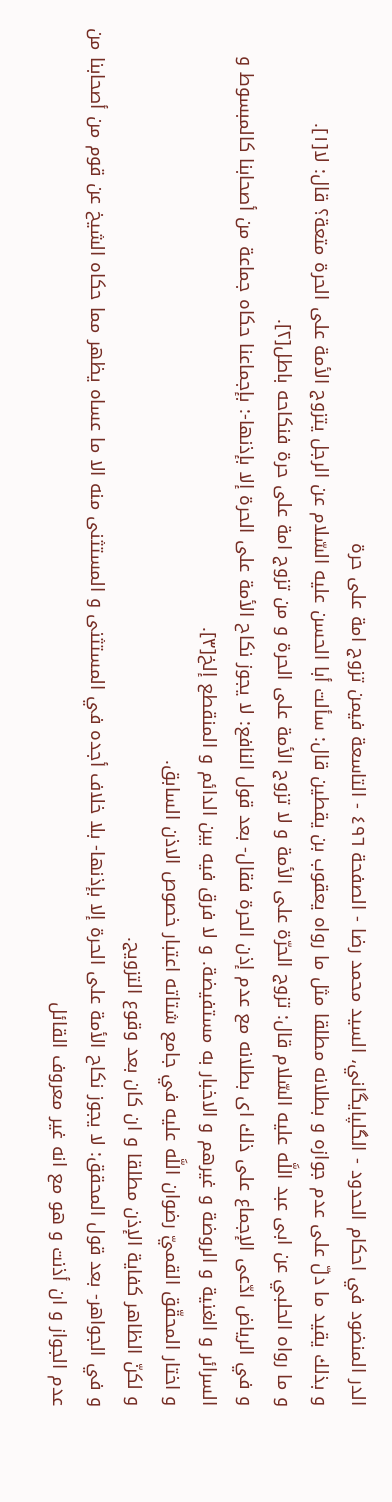الدر المنضود في احكام الحدود - الگلپايگاني، السيد محمد رضا - الصفحة ٤٩٦ - التاسعة فيمن تزوج امة على حرة
و بذلك يقيد ما دلّ على عدم جوازه و بطلانه مطلقا مثل ما رواه يعقوب بن يقطين قال: سألت أبا الحسن عليه السّلام عن الرجل يتزوج الأمة على الحرة متعة؟ قال: لا[١].
و ما رواه الحلبي عن ابى عبد اللَّه عليه السّلام قال: تزوج الحرّة على الأمة و لا تزوج الأمة على الحرة و من تزوج امة على حرة فنكاحه باطل[٢].
و في الرياض ادّعى الإجماع على ذلك اى بطلانه مع عدم إذن الحرة فقال- بعد قول النافع: لا يجوز نكاح الأمة على الحرة إلا بإذنها-: بإجماعنا حكاه جماعة من أصحابنا كالمبسوط و السرائر و الغنية و الروضة و غيرهم و الاخبار به مستفيضة. و لا فرق فيه بين الدائم و المنقطع إلخ[٣].
و اختار المحقّق القميّ رضوان اللَّه عليه في جامع شتاته اعتبار خصوص الاذن السابق.
و لكنّ الظاهر كفاية الإذن مطلقا و ان كان بعد وقوع التزويج.
و في الجواهر- بعد قول المحقق: لا يجوز نكاح الأمة على الحرة إلا بإذنها- بلا خلاف أجده في المستثنى و المستثنى منه الا ما عساه يظهر مما حكاه الشيخ عن قوم من أصحابنا من عدم الجواز و ان أذنت و هو مع انه غير معروف القائل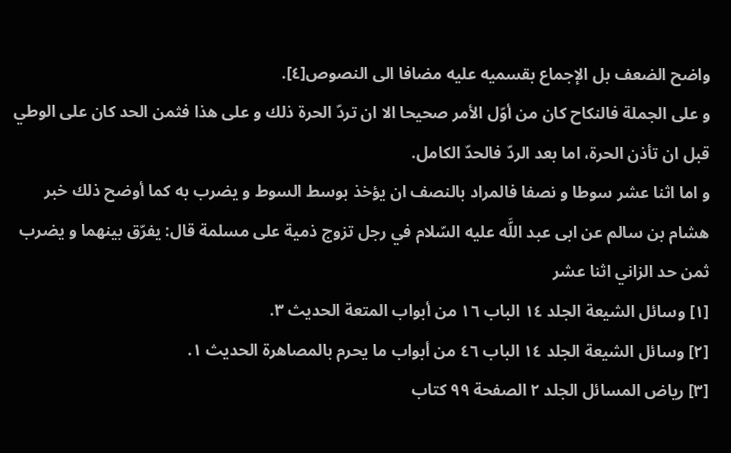واضح الضعف بل الإجماع بقسميه عليه مضافا الى النصوص[٤].
و على الجملة فالنكاح كان من أوّل الأمر صحيحا الا ان تردّ الحرة ذلك و على هذا فثمن الحد كان على الوطي قبل ان تأذن الحرة، اما بعد الردّ فالحدّ الكامل.
و اما اثنا عشر سوطا و نصفا فالمراد بالنصف ان يؤخذ بوسط السوط و يضرب به كما أوضح ذلك خبر هشام بن سالم عن ابى عبد اللَّه عليه السّلام في رجل تزوج ذمية على مسلمة قال: يفرّق بينهما و يضرب ثمن حد الزاني اثنا عشر
[١] وسائل الشيعة الجلد ١٤ الباب ١٦ من أبواب المتعة الحديث ٣.
[٢] وسائل الشيعة الجلد ١٤ الباب ٤٦ من أبواب ما يحرم بالمصاهرة الحديث ١.
[٣] رياض المسائل الجلد ٢ الصفحة ٩٩ كتاب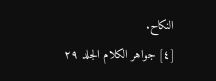النكاح.
[٤] جواهر الكلام الجلد ٢٩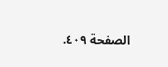الصفحة ٤٠٩.